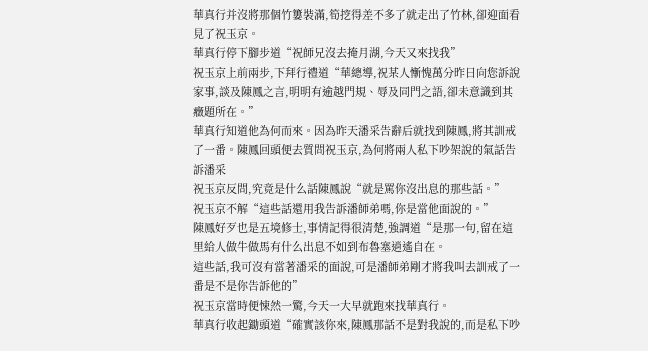華真行并沒將那個竹簍裝滿,筍挖得差不多了就走出了竹林,卻迎面看見了祝玉京。
華真行停下腳步道“祝師兄沒去掩月湖,今天又來找我”
祝玉京上前兩步,下拜行禮道“華總導,祝某人慚愧萬分昨日向您訴說家事,談及陳鳳之言,明明有逾越門規、辱及同門之語,卻未意識到其癥題所在。”
華真行知道他為何而來。因為昨天潘采告辭后就找到陳鳳,將其訓戒了一番。陳鳳回頭便去質問祝玉京,為何將兩人私下吵架說的氣話告訴潘采
祝玉京反問,究竟是什么話陳鳳說“就是罵你沒出息的那些話。”
祝玉京不解“這些話還用我告訴潘師弟嗎,你是當他面說的。”
陳鳳好歹也是五境修士,事情記得很清楚,強調道“是那一句,留在這里給人做牛做馬有什么出息不如到布魯塞逍遙自在。
這些話,我可沒有當著潘采的面說,可是潘師弟剛才將我叫去訓戒了一番是不是你告訴他的”
祝玉京當時便悚然一驚,今天一大早就跑來找華真行。
華真行收起鋤頭道“確實該你來,陳鳳那話不是對我說的,而是私下吵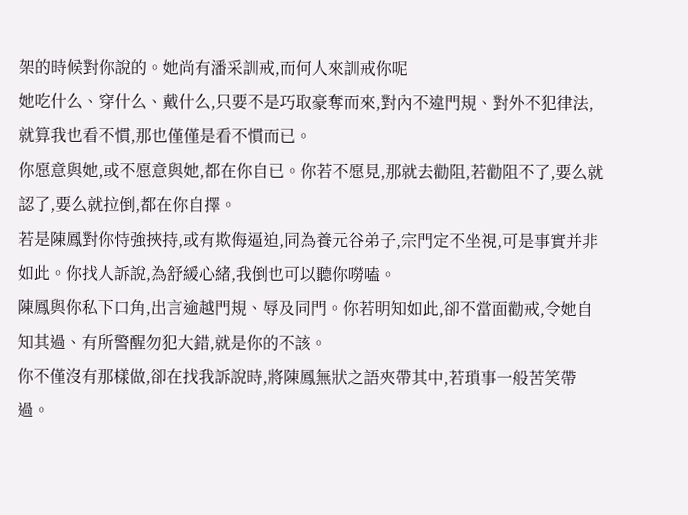架的時候對你說的。她尚有潘采訓戒,而何人來訓戒你呢
她吃什么、穿什么、戴什么,只要不是巧取豪奪而來,對內不違門規、對外不犯律法,就算我也看不慣,那也僅僅是看不慣而已。
你愿意與她,或不愿意與她,都在你自已。你若不愿見,那就去勸阻,若勸阻不了,要么就認了,要么就拉倒,都在你自擇。
若是陳鳳對你恃強挾持,或有欺侮逼迫,同為養元谷弟子,宗門定不坐視,可是事實并非如此。你找人訴說,為舒緩心緒,我倒也可以聽你嘮嗑。
陳鳳與你私下口角,出言逾越門規、辱及同門。你若明知如此,卻不當面勸戒,令她自知其過、有所警醒勿犯大錯,就是你的不該。
你不僅沒有那樣做,卻在找我訴說時,將陳鳳無狀之語夾帶其中,若瑣事一般苦笑帶過。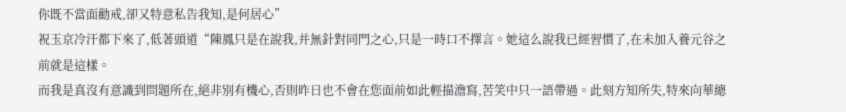你既不當面勸戒,卻又特意私告我知,是何居心”
祝玉京冷汗都下來了,低著頭道“陳鳳只是在說我,并無針對同門之心,只是一時口不擇言。她這么說我已經習慣了,在未加入養元谷之前就是這樣。
而我是真沒有意識到問題所在,絕非別有機心,否則昨日也不會在您面前如此輕描澹寫,苦笑中只一語帶過。此刻方知所失,特來向華總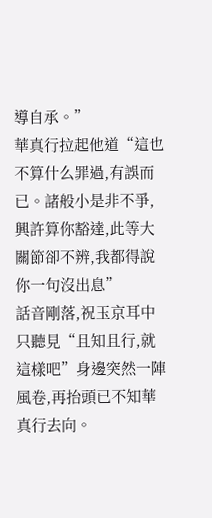導自承。”
華真行拉起他道“這也不算什么罪過,有誤而已。諸般小是非不爭,興許算你豁達,此等大關節卻不辨,我都得說你一句沒出息”
話音剛落,祝玉京耳中只聽見“且知且行,就這樣吧”身邊突然一陣風卷,再抬頭已不知華真行去向。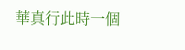華真行此時一個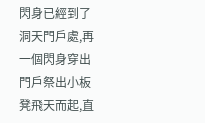閃身已經到了洞天門戶處,再一個閃身穿出門戶祭出小板凳飛天而起,直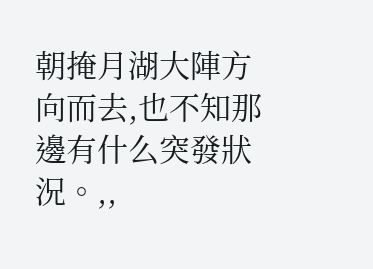朝掩月湖大陣方向而去,也不知那邊有什么突發狀況。,,